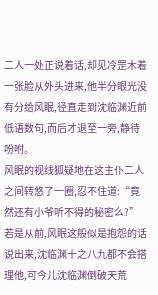二人一处正说着话,却见冷罡木着一张脸从外头进来,他半分眼光没有分给风眠,径直走到沈临渊近前低语数句,而后才退至一旁,静待吩咐。
风眠的视线狐疑地在这主仆二人之间转悠了一圈,忍不住道:“竟然还有小爷听不得的秘密么?”
若是从前,风眠这般似是抱怨的话说出来,沈临渊十之八九都不会搭理他,可今儿沈临渊倒破天荒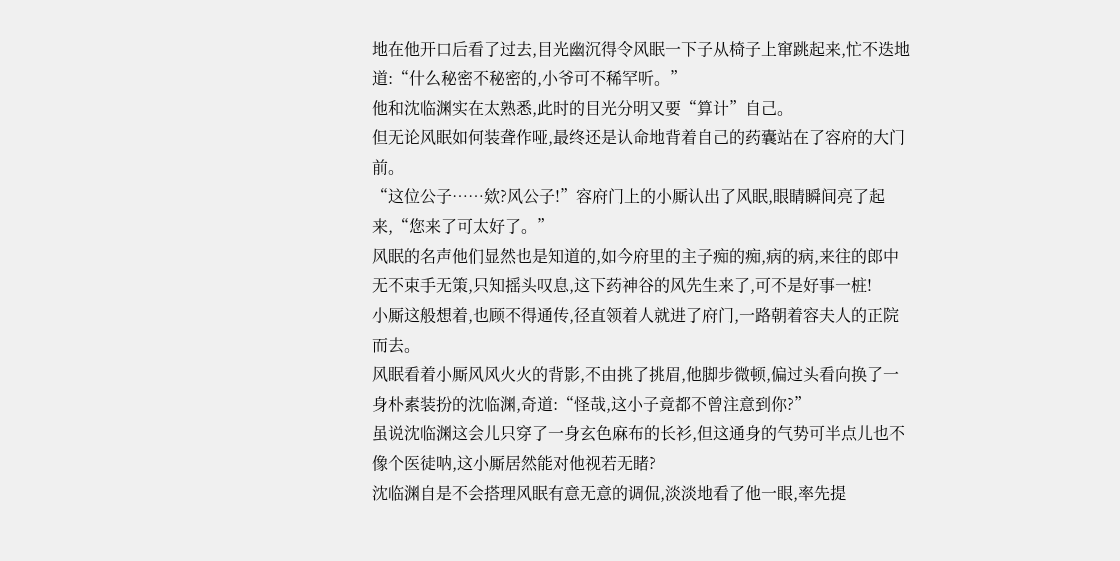地在他开口后看了过去,目光幽沉得令风眠一下子从椅子上窜跳起来,忙不迭地道:“什么秘密不秘密的,小爷可不稀罕听。”
他和沈临渊实在太熟悉,此时的目光分明又要“算计”自己。
但无论风眠如何装聋作哑,最终还是认命地背着自己的药囊站在了容府的大门前。
“这位公子……欸?风公子!”容府门上的小厮认出了风眠,眼睛瞬间亮了起来,“您来了可太好了。”
风眠的名声他们显然也是知道的,如今府里的主子痴的痴,病的病,来往的郎中无不束手无策,只知摇头叹息,这下药神谷的风先生来了,可不是好事一桩!
小厮这般想着,也顾不得通传,径直领着人就进了府门,一路朝着容夫人的正院而去。
风眠看着小厮风风火火的背影,不由挑了挑眉,他脚步微顿,偏过头看向换了一身朴素装扮的沈临渊,奇道:“怪哉,这小子竟都不曾注意到你?”
虽说沈临渊这会儿只穿了一身玄色麻布的长衫,但这通身的气势可半点儿也不像个医徒呐,这小厮居然能对他视若无睹?
沈临渊自是不会搭理风眠有意无意的调侃,淡淡地看了他一眼,率先提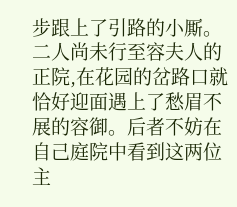步跟上了引路的小厮。二人尚未行至容夫人的正院,在花园的岔路口就恰好迎面遇上了愁眉不展的容御。后者不妨在自己庭院中看到这两位主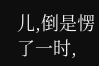儿,倒是愣了一时,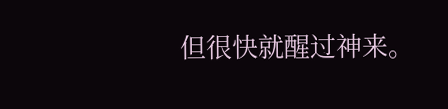但很快就醒过神来。